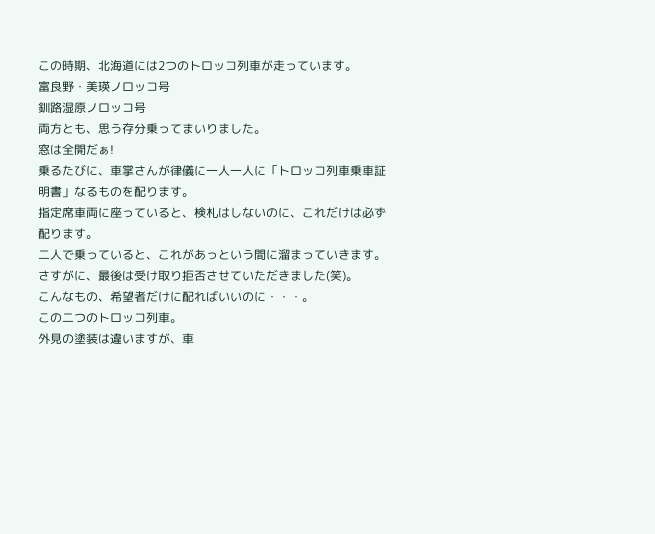この時期、北海道には2つのトロッコ列車が走っています。
富良野・美瑛ノロッコ号
釧路湿原ノロッコ号
両方とも、思う存分乗ってまいりました。
窓は全開だぁ!
乗るたびに、車掌さんが律儀に一人一人に「トロッコ列車乗車証明書」なるものを配ります。
指定席車両に座っていると、検札はしないのに、これだけは必ず配ります。
二人で乗っていると、これがあっという間に溜まっていきます。
さすがに、最後は受け取り拒否させていただきました(笑)。
こんなもの、希望者だけに配ればいいのに・・・。
この二つのトロッコ列車。
外見の塗装は違いますが、車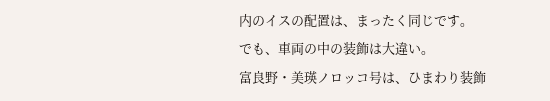内のイスの配置は、まったく同じです。
でも、車両の中の装飾は大違い。
富良野・美瑛ノロッコ号は、ひまわり装飾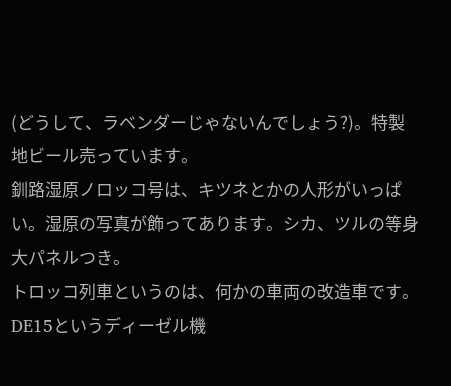(どうして、ラベンダーじゃないんでしょう?)。特製地ビール売っています。
釧路湿原ノロッコ号は、キツネとかの人形がいっぱい。湿原の写真が飾ってあります。シカ、ツルの等身大パネルつき。
トロッコ列車というのは、何かの車両の改造車です。
DE15というディーゼル機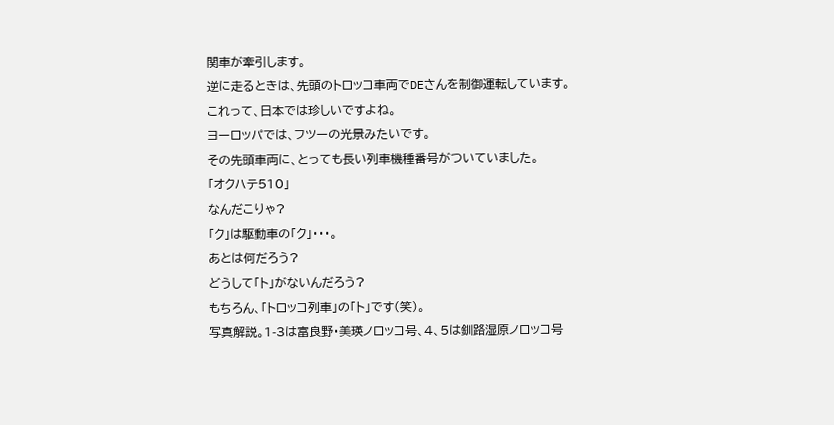関車が牽引します。
逆に走るときは、先頭のトロッコ車両でDEさんを制御運転しています。
これって、日本では珍しいですよね。
ヨーロッパでは、フツーの光景みたいです。
その先頭車両に、とっても長い列車機種番号がついていました。
「オクハテ510」
なんだこりゃ?
「ク」は駆動車の「ク」・・・。
あとは何だろう?
どうして「ト」がないんだろう?
もちろん、「トロッコ列車」の「ト」です(笑)。
写真解説。1-3は富良野・美瑛ノロッコ号、4、5は釧路湿原ノロッコ号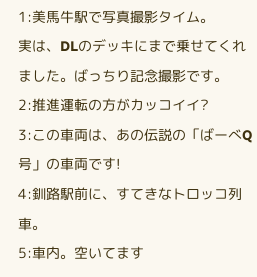1:美馬牛駅で写真撮影タイム。
実は、DLのデッキにまで乗せてくれました。ばっちり記念撮影です。
2:推進運転の方がカッコイイ?
3:この車両は、あの伝説の「ばーべQ号」の車両です!
4:釧路駅前に、すてきなトロッコ列車。
5:車内。空いてます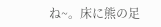ね~。床に熊の足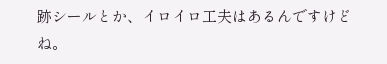跡シールとか、イロイロ工夫はあるんですけどね。